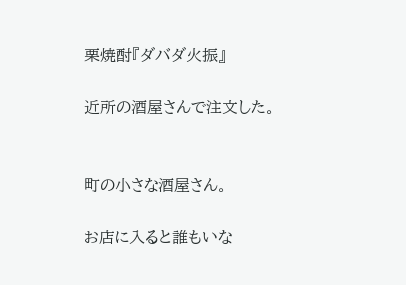栗焼酎『ダバダ火振』

近所の酒屋さんで注文した。


町の小さな酒屋さん。

お店に入ると誰もいな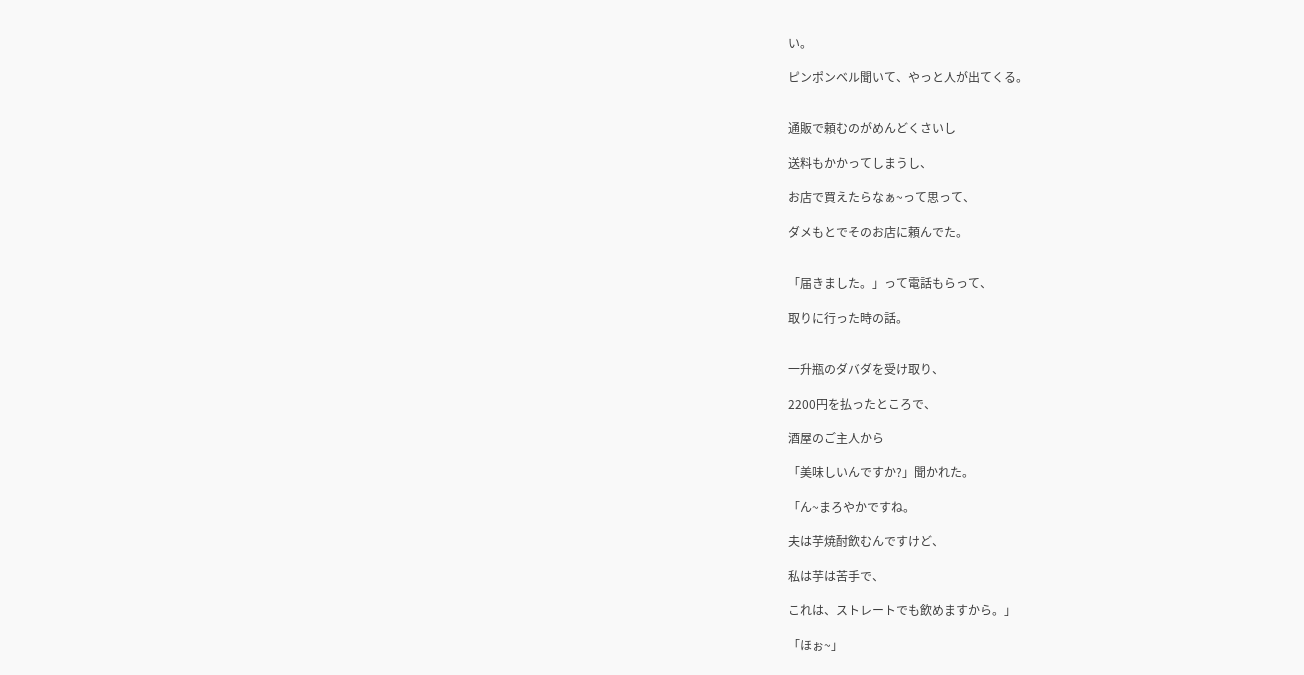い。

ピンポンベル聞いて、やっと人が出てくる。


通販で頼むのがめんどくさいし

送料もかかってしまうし、

お店で買えたらなぁ~って思って、

ダメもとでそのお店に頼んでた。


「届きました。」って電話もらって、

取りに行った時の話。


一升瓶のダバダを受け取り、

2200円を払ったところで、

酒屋のご主人から

「美味しいんですか?」聞かれた。

「ん~まろやかですね。

夫は芋焼酎飲むんですけど、

私は芋は苦手で、

これは、ストレートでも飲めますから。」

「ほぉ~」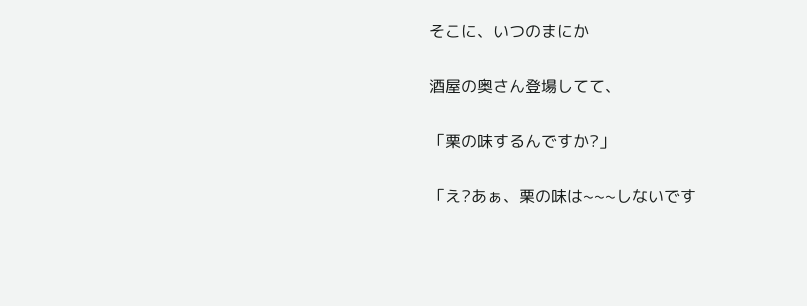そこに、いつのまにか

酒屋の奥さん登場してて、

「栗の味するんですか?」

「え?あぁ、栗の味は~~~しないです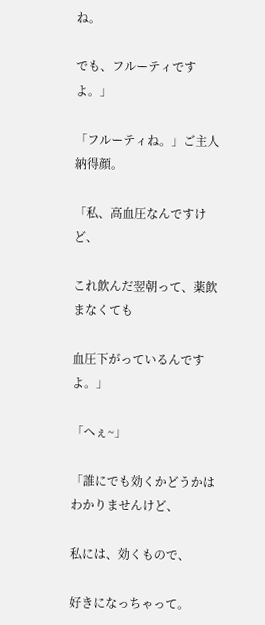ね。

でも、フルーティですよ。」

「フルーティね。」ご主人納得顔。

「私、高血圧なんですけど、

これ飲んだ翌朝って、薬飲まなくても

血圧下がっているんですよ。」

「へぇ~」

「誰にでも効くかどうかはわかりませんけど、

私には、効くもので、

好きになっちゃって。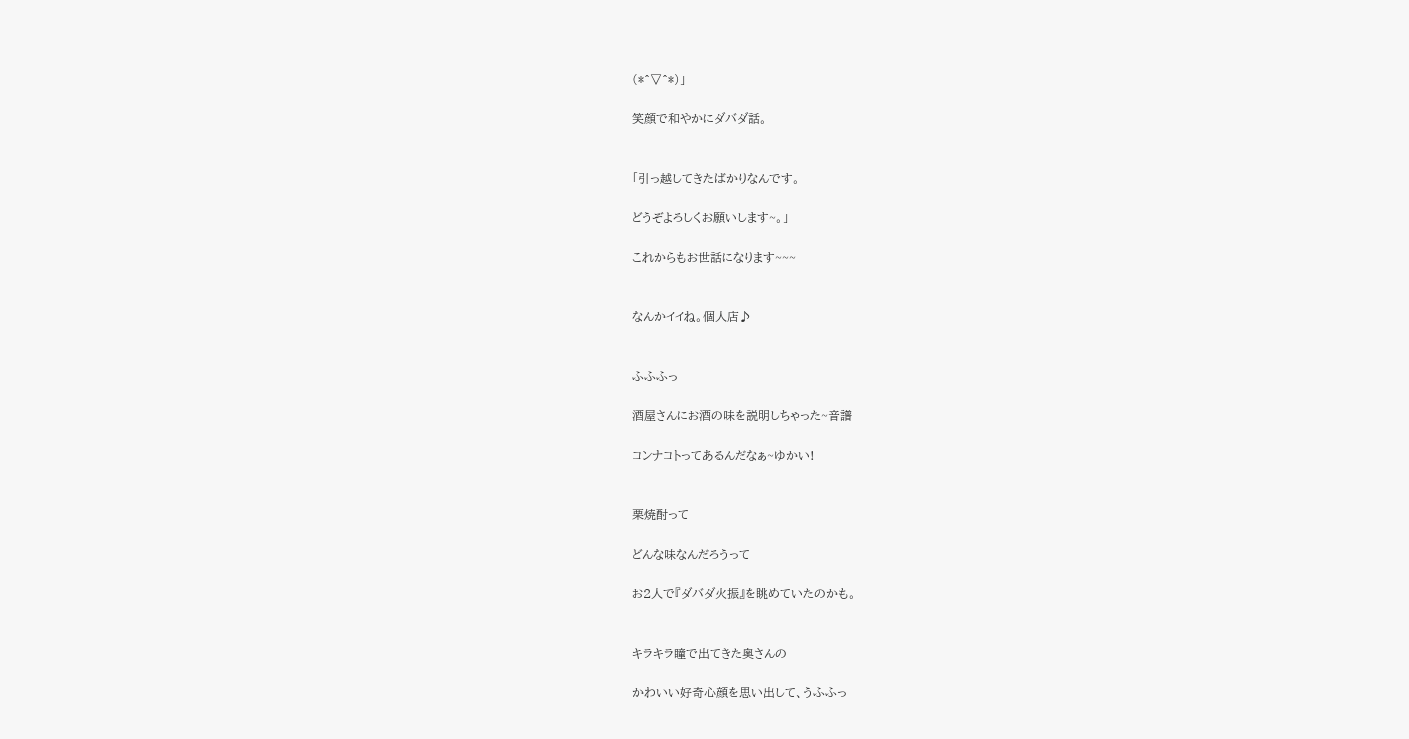(*^▽^*)」

笑顔で和やかにダバダ話。


「引っ越してきたばかりなんです。

どうぞよろしくお願いします~。」

これからもお世話になります~~~


なんかイイね。個人店♪


ふふふっ

酒屋さんにお酒の味を説明しちゃった~音譜

コンナコトってあるんだなぁ~ゆかい!


栗焼酎って

どんな味なんだろうって

お2人で『ダバダ火振』を眺めていたのかも。


キラキラ瞳で出てきた奥さんの

かわいい好奇心顔を思い出して、うふふっ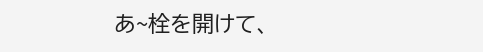あ~栓を開けて、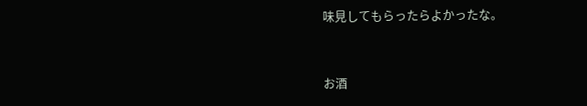味見してもらったらよかったな。


お酒